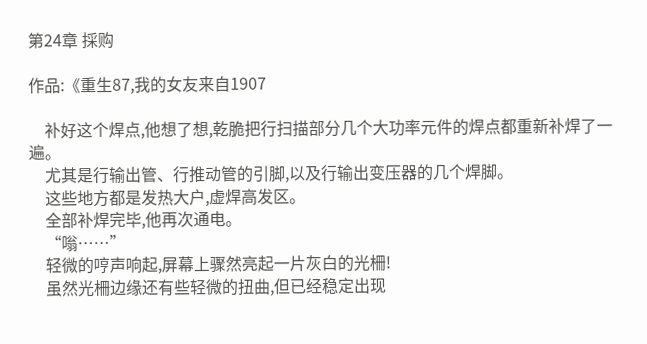第24章 採购

作品:《重生87,我的女友来自1907

    补好这个焊点,他想了想,乾脆把行扫描部分几个大功率元件的焊点都重新补焊了一遍。
    尤其是行输出管、行推动管的引脚,以及行输出变压器的几个焊脚。
    这些地方都是发热大户,虚焊高发区。
    全部补焊完毕,他再次通电。
    “嗡……”
    轻微的哼声响起,屏幕上骤然亮起一片灰白的光柵!
    虽然光柵边缘还有些轻微的扭曲,但已经稳定出现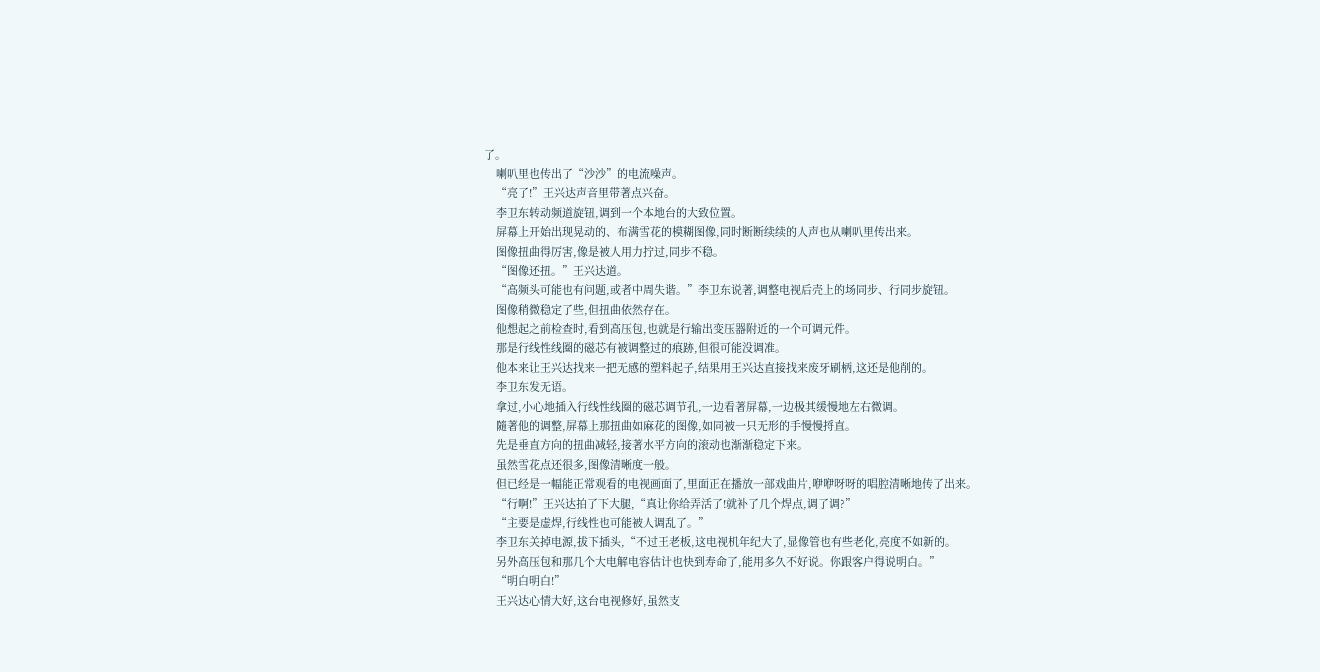了。
    喇叭里也传出了“沙沙”的电流噪声。
    “亮了!”王兴达声音里带著点兴奋。
    李卫东转动频道旋钮,调到一个本地台的大致位置。
    屏幕上开始出现晃动的、布满雪花的模糊图像,同时断断续续的人声也从喇叭里传出来。
    图像扭曲得厉害,像是被人用力拧过,同步不稳。
    “图像还扭。”王兴达道。
    “高频头可能也有问题,或者中周失谐。”李卫东说著,调整电视后壳上的场同步、行同步旋钮。
    图像稍微稳定了些,但扭曲依然存在。
    他想起之前检查时,看到高压包,也就是行输出变压器附近的一个可调元件。
    那是行线性线圈的磁芯有被调整过的痕跡,但很可能没调准。
    他本来让王兴达找来一把无感的塑料起子,结果用王兴达直接找来废牙刷柄,这还是他削的。
    李卫东发无语。
    拿过,小心地插入行线性线圈的磁芯调节孔,一边看著屏幕,一边极其缓慢地左右微调。
    隨著他的调整,屏幕上那扭曲如麻花的图像,如同被一只无形的手慢慢捋直。
    先是垂直方向的扭曲减轻,接著水平方向的滚动也渐渐稳定下来。
    虽然雪花点还很多,图像清晰度一般。
    但已经是一幅能正常观看的电视画面了,里面正在播放一部戏曲片,咿咿呀呀的唱腔清晰地传了出来。
    “行啊!”王兴达拍了下大腿,“真让你给弄活了!就补了几个焊点,调了调?”
    “主要是虚焊,行线性也可能被人调乱了。”
    李卫东关掉电源,拔下插头,“不过王老板,这电视机年纪大了,显像管也有些老化,亮度不如新的。
    另外高压包和那几个大电解电容估计也快到寿命了,能用多久不好说。你跟客户得说明白。”
    “明白明白!”
    王兴达心情大好,这台电视修好,虽然支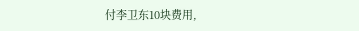付李卫东10块费用,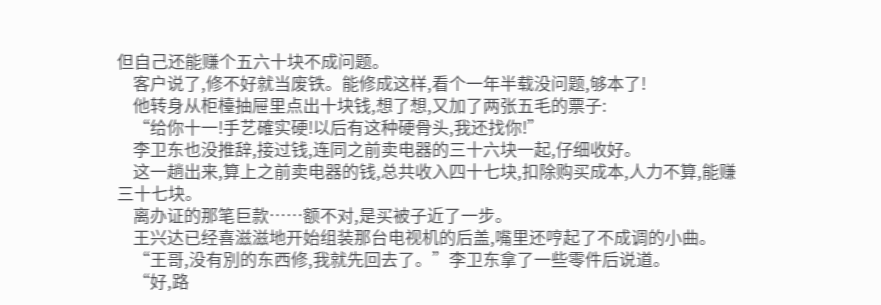但自己还能赚个五六十块不成问题。
    客户说了,修不好就当废铁。能修成这样,看个一年半载没问题,够本了!
    他转身从柜檯抽屉里点出十块钱,想了想,又加了两张五毛的票子:
    “给你十一!手艺確实硬!以后有这种硬骨头,我还找你!”
    李卫东也没推辞,接过钱,连同之前卖电器的三十六块一起,仔细收好。
    这一趟出来,算上之前卖电器的钱,总共收入四十七块,扣除购买成本,人力不算,能赚三十七块。
    离办证的那笔巨款……额不对,是买被子近了一步。
    王兴达已经喜滋滋地开始组装那台电视机的后盖,嘴里还哼起了不成调的小曲。
    “王哥,没有別的东西修,我就先回去了。”李卫东拿了一些零件后说道。
    “好,路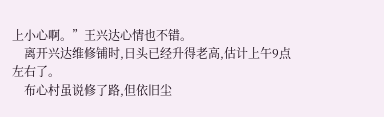上小心啊。”王兴达心情也不错。
    离开兴达维修铺时,日头已经升得老高,估计上午9点左右了。
    布心村虽说修了路,但依旧尘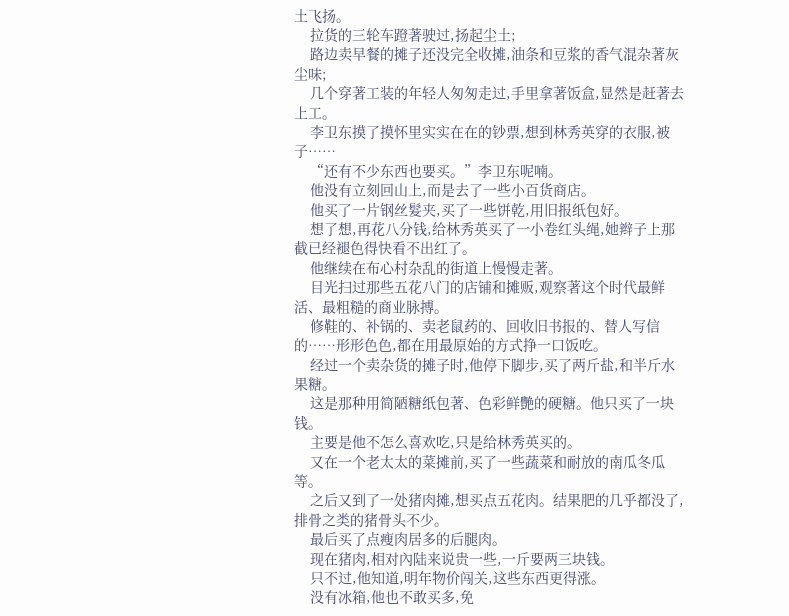土飞扬。
    拉货的三轮车蹬著驶过,扬起尘土;
    路边卖早餐的摊子还没完全收摊,油条和豆浆的香气混杂著灰尘味;
    几个穿著工装的年轻人匆匆走过,手里拿著饭盒,显然是赶著去上工。
    李卫东摸了摸怀里实实在在的钞票,想到林秀英穿的衣服,被子……
    “还有不少东西也要买。”李卫东呢喃。
    他没有立刻回山上,而是去了一些小百货商店。
    他买了一片钢丝髮夹,买了一些饼乾,用旧报纸包好。
    想了想,再花八分钱,给林秀英买了一小卷红头绳,她辫子上那截已经褪色得快看不出红了。
    他继续在布心村杂乱的街道上慢慢走著。
    目光扫过那些五花八门的店铺和摊贩,观察著这个时代最鲜活、最粗糙的商业脉搏。
    修鞋的、补锅的、卖老鼠药的、回收旧书报的、替人写信的……形形色色,都在用最原始的方式挣一口饭吃。
    经过一个卖杂货的摊子时,他停下脚步,买了两斤盐,和半斤水果糖。
    这是那种用简陋糖纸包著、色彩鲜艷的硬糖。他只买了一块钱。
    主要是他不怎么喜欢吃,只是给林秀英买的。
    又在一个老太太的菜摊前,买了一些蔬菜和耐放的南瓜冬瓜等。
    之后又到了一处猪肉摊,想买点五花肉。结果肥的几乎都没了,排骨之类的猪骨头不少。
    最后买了点瘦肉居多的后腿肉。
    现在猪肉,相对內陆来说贵一些,一斤要两三块钱。
    只不过,他知道,明年物价闯关,这些东西更得涨。
    没有冰箱,他也不敢买多,免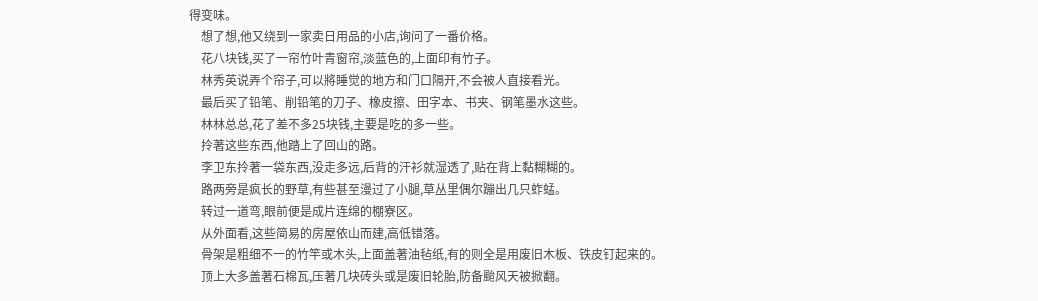得变味。
    想了想,他又绕到一家卖日用品的小店,询问了一番价格。
    花八块钱,买了一帘竹叶青窗帘,淡蓝色的,上面印有竹子。
    林秀英说弄个帘子,可以將睡觉的地方和门口隔开,不会被人直接看光。
    最后买了铅笔、削铅笔的刀子、橡皮擦、田字本、书夹、钢笔墨水这些。
    林林总总,花了差不多25块钱,主要是吃的多一些。
    拎著这些东西,他踏上了回山的路。
    李卫东拎著一袋东西,没走多远,后背的汗衫就湿透了,贴在背上黏糊糊的。
    路两旁是疯长的野草,有些甚至漫过了小腿,草丛里偶尔蹦出几只蚱蜢。
    转过一道弯,眼前便是成片连绵的棚寮区。
    从外面看,这些简易的房屋依山而建,高低错落。
    骨架是粗细不一的竹竿或木头,上面盖著油毡纸,有的则全是用废旧木板、铁皮钉起来的。
    顶上大多盖著石棉瓦,压著几块砖头或是废旧轮胎,防备颱风天被掀翻。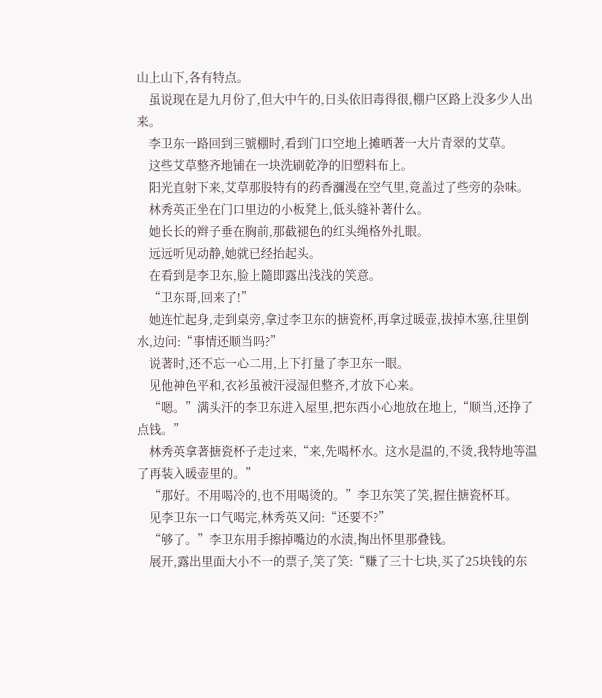山上山下,各有特点。
    虽说现在是九月份了,但大中午的,日头依旧毒得很,棚户区路上没多少人出来。
    李卫东一路回到三號棚时,看到门口空地上摊晒著一大片青翠的艾草。
    这些艾草整齐地铺在一块洗刷乾净的旧塑料布上。
    阳光直射下来,艾草那股特有的药香瀰漫在空气里,竟盖过了些旁的杂味。
    林秀英正坐在门口里边的小板凳上,低头缝补著什么。
    她长长的辫子垂在胸前,那截褪色的红头绳格外扎眼。
    远远听见动静,她就已经抬起头。
    在看到是李卫东,脸上隨即露出浅浅的笑意。
    “卫东哥,回来了!”
    她连忙起身,走到桌旁,拿过李卫东的搪瓷杯,再拿过暖壶,拔掉木塞,往里倒水,边问:“事情还顺当吗?”
    说著时,还不忘一心二用,上下打量了李卫东一眼。
    见他神色平和,衣衫虽被汗浸湿但整齐,才放下心来。
    “嗯。”满头汗的李卫东进入屋里,把东西小心地放在地上,“顺当,还挣了点钱。”
    林秀英拿著搪瓷杯子走过来,“来,先喝杯水。这水是温的,不烫,我特地等温了再装入暖壶里的。”
    “那好。不用喝冷的,也不用喝烫的。”李卫东笑了笑,握住搪瓷杯耳。
    见李卫东一口气喝完,林秀英又问:“还要不?”
    “够了。”李卫东用手擦掉嘴边的水渍,掏出怀里那叠钱。
    展开,露出里面大小不一的票子,笑了笑:“赚了三十七块,买了25块钱的东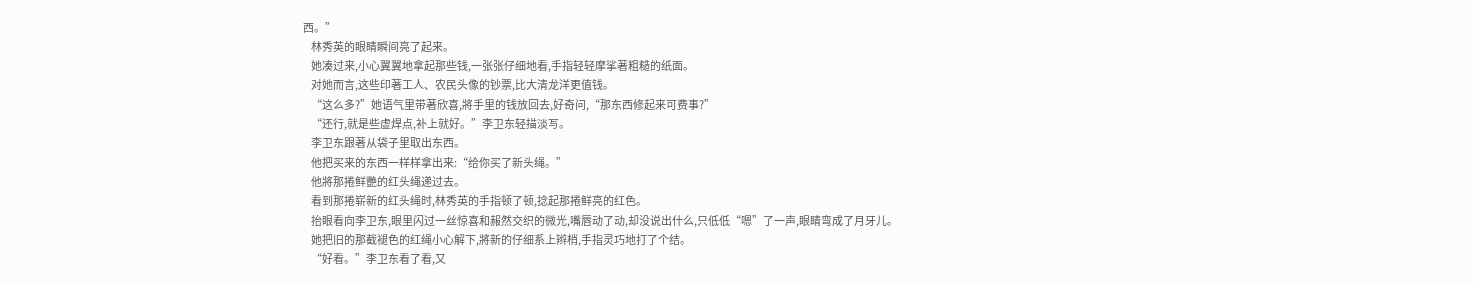西。”
    林秀英的眼睛瞬间亮了起来。
    她凑过来,小心翼翼地拿起那些钱,一张张仔细地看,手指轻轻摩挲著粗糙的纸面。
    对她而言,这些印著工人、农民头像的钞票,比大清龙洋更值钱。
    “这么多?”她语气里带著欣喜,將手里的钱放回去,好奇问,“那东西修起来可费事?”
    “还行,就是些虚焊点,补上就好。”李卫东轻描淡写。
    李卫东跟著从袋子里取出东西。
    他把买来的东西一样样拿出来:“给你买了新头绳。”
    他將那捲鲜艷的红头绳递过去。
    看到那捲崭新的红头绳时,林秀英的手指顿了顿,捻起那捲鲜亮的红色。
    抬眼看向李卫东,眼里闪过一丝惊喜和赧然交织的微光,嘴唇动了动,却没说出什么,只低低“嗯”了一声,眼睛弯成了月牙儿。
    她把旧的那截褪色的红绳小心解下,將新的仔细系上辫梢,手指灵巧地打了个结。
    “好看。”李卫东看了看,又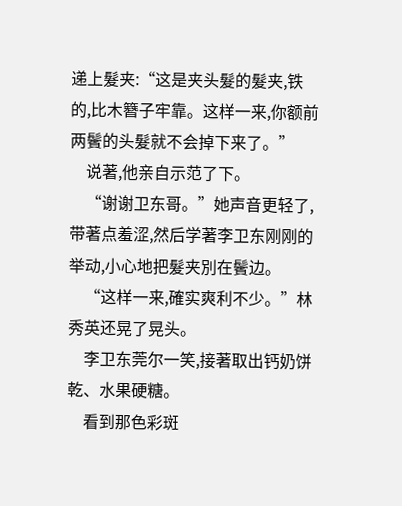递上髮夹:“这是夹头髮的髮夹,铁的,比木簪子牢靠。这样一来,你额前两鬢的头髮就不会掉下来了。”
    说著,他亲自示范了下。
    “谢谢卫东哥。”她声音更轻了,带著点羞涩,然后学著李卫东刚刚的举动,小心地把髮夹別在鬢边。
    “这样一来,確实爽利不少。”林秀英还晃了晃头。
    李卫东莞尔一笑,接著取出钙奶饼乾、水果硬糖。
    看到那色彩斑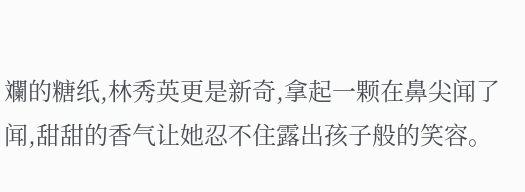斕的糖纸,林秀英更是新奇,拿起一颗在鼻尖闻了闻,甜甜的香气让她忍不住露出孩子般的笑容。